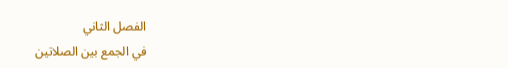الفصل الثاني
في الجمع بين الصلاتين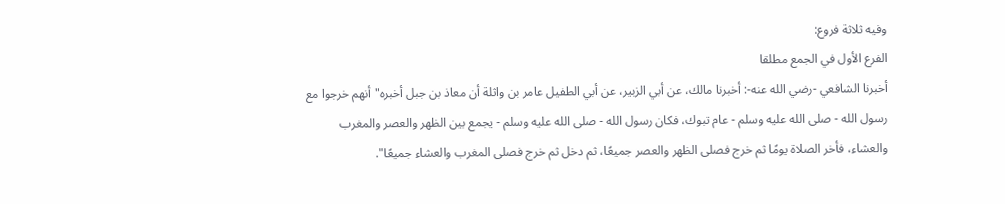وفيه ثلاثة فروع:
الفرع الأول في الجمع مطلقا
أخبرنا الشافعي -رضي الله عنه-: أخبرنا مالك، عن أبي الزبير، عن أبي الطفيل عامر بن واثلة أن معاذ بن جبل أخبره"أنهم خرجوا مع رسول الله - صلى الله عليه وسلم - عام تبوك، فكان رسول الله - صلى الله عليه وسلم - يجمع بين الظهر والعصر والمغرب والعشاء، فأخر الصلاة يومًا ثم خرج فصلى الظهر والعصر جميعًا، ثم دخل ثم خرج فصلى المغرب والعشاء جميعًا".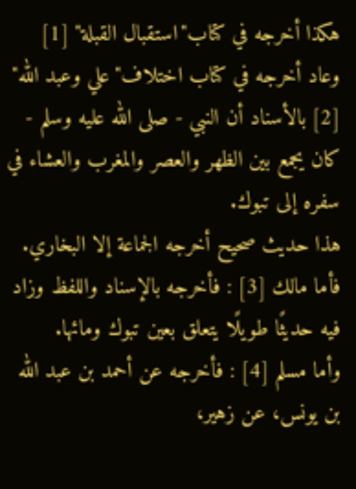هكذا أخرجه في كتاب"استقبال القبلة" [1] وعاد أخرجه في كتاب اختلاف"علي وعبد الله" [2] بالأسناد أن النبي - صلى الله عليه وسلم - كان يجمع بين الظهر والعصر والمغرب والعشاء في سفره إلى تبوك.
هذا حديث صحيح أخرجه الجماعة إلا البخاري.
فأما مالك [3] : فأخرجه بالإسناد واللفظ وزاد فيه حديثًا طويلًا يتعلق بعين تبوك ومائها.
وأما مسلم [4] : فأخرجه عن أحمد بن عبد الله بن يونس، عن زهير،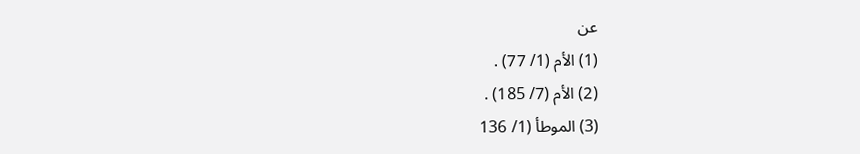عن
(1) الأم (1/ 77) .
(2) الأم (7/ 185) .
(3) الموطأ (1/ 136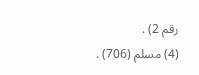رقم 2) .
(4) مسلم (706) .